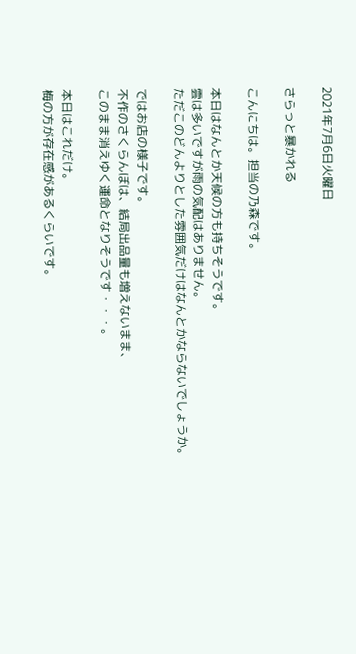2021年7月6日火曜日

さらっと暴かれる

こんにちは。担当の乃森です。

本日はなんとか天候の方も持ちそうです。
雲は多いですが雨の気配はありません。
ただこのどんよりとした雰囲気だけはなんとかならないでしょうか。

ではお店の様子です。
不作のさくらんぼは、結局出品量も増えないまま、
このまま消えゆく運命となりそうです・・・。

本日はこれだけ。
梅の方が存在感があるくらいです。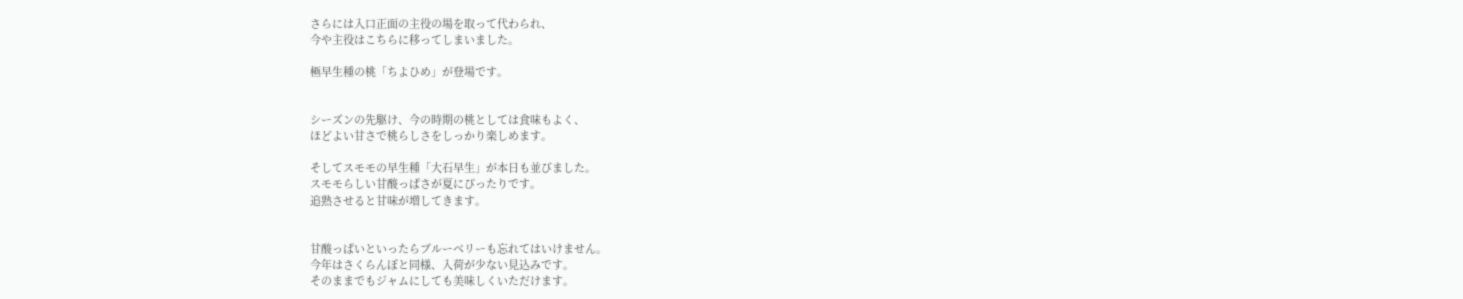さらには入口正面の主役の場を取って代わられ、
今や主役はこちらに移ってしまいました。

極早生種の桃「ちよひめ」が登場です。


シーズンの先駆け、今の時期の桃としては食味もよく、
ほどよい甘さで桃らしさをしっかり楽しめます。

そしてスモモの早生種「大石早生」が本日も並びました。
スモモらしい甘酸っぱさが夏にぴったりです。
追熟させると甘味が増してきます。


甘酸っぱいといったらブルーベリーも忘れてはいけません。
今年はさくらんぼと同様、入荷が少ない見込みです。
そのままでもジャムにしても美味しくいただけます。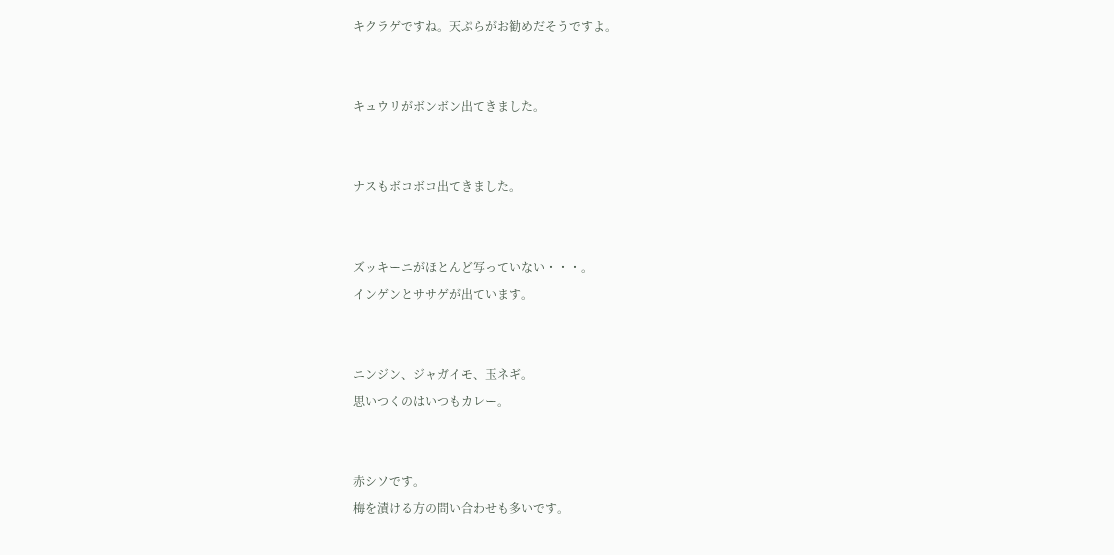キクラゲですね。天ぷらがお勧めだそうですよ。


キュウリがボンボン出てきました。


ナスもボコボコ出てきました。


ズッキーニがほとんど写っていない・・・。
インゲンとササゲが出ています。


ニンジン、ジャガイモ、玉ネギ。
思いつくのはいつもカレー。


赤シソです。
梅を漬ける方の問い合わせも多いです。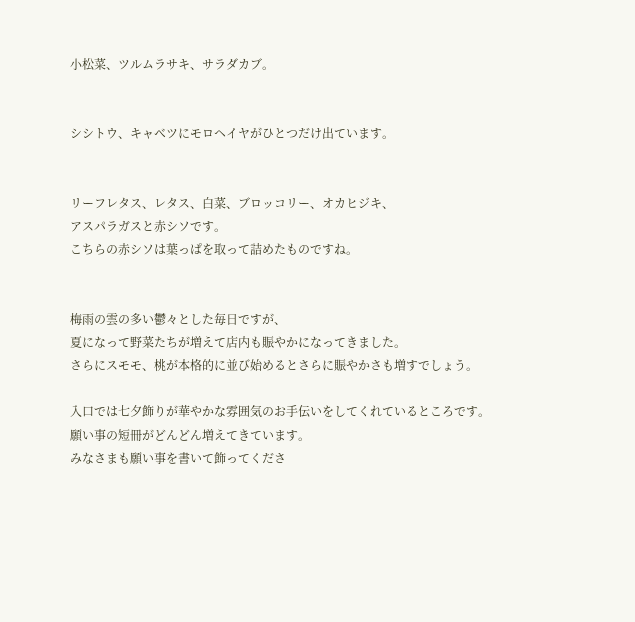小松菜、ツルムラサキ、サラダカブ。


シシトウ、キャベツにモロヘイヤがひとつだけ出ています。


リーフレタス、レタス、白菜、ブロッコリー、オカヒジキ、
アスパラガスと赤シソです。
こちらの赤シソは葉っぱを取って詰めたものですね。


梅雨の雲の多い鬱々とした毎日ですが、
夏になって野菜たちが増えて店内も賑やかになってきました。
さらにスモモ、桃が本格的に並び始めるとさらに賑やかさも増すでしょう。

入口では七夕飾りが華やかな雰囲気のお手伝いをしてくれているところです。
願い事の短冊がどんどん増えてきています。
みなさまも願い事を書いて飾ってくださ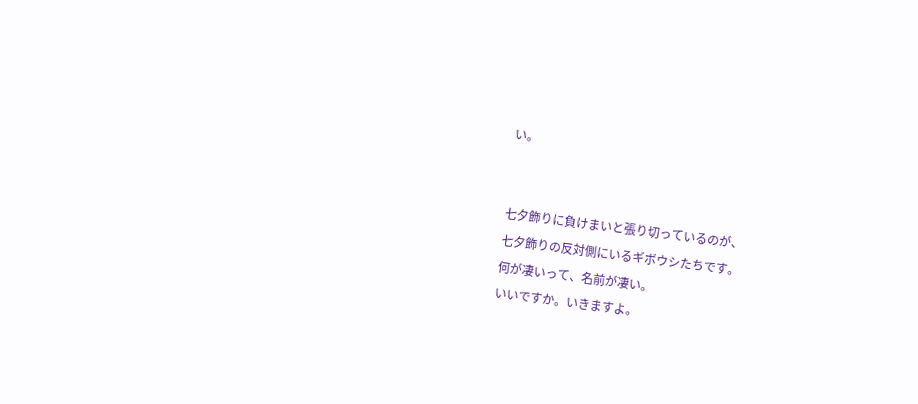い。


七夕飾りに負けまいと張り切っているのが、
七夕飾りの反対側にいるギボウシたちです。
何が凄いって、名前が凄い。
いいですか。いきますよ。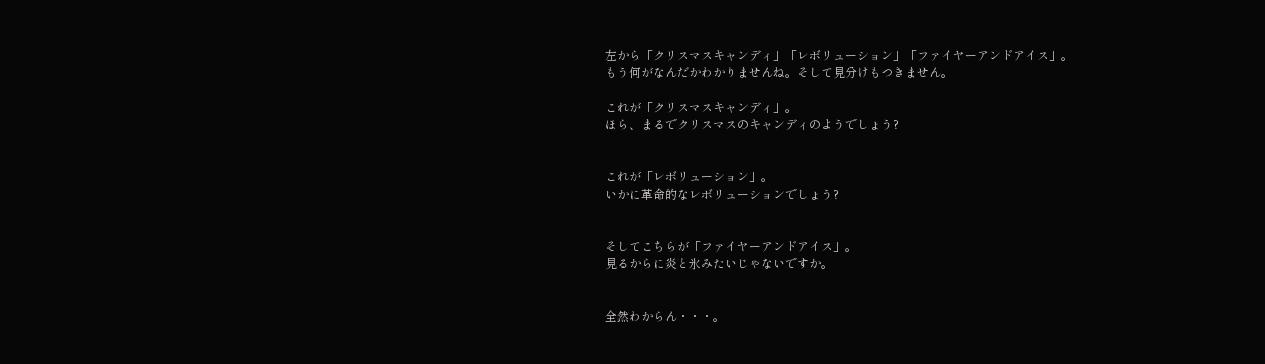左から「クリスマスキャンディ」「レボリューション」「ファイヤーアンドアイス」。
もう何がなんだかわかりませんね。そして見分けもつきません。

これが「クリスマスキャンディ」。
ほら、まるでクリスマスのキャンディのようでしょう?


これが「レボリューション」。
いかに革命的なレボリューションでしょう?


そしてこちらが「ファイヤーアンドアイス」。
見るからに炎と氷みたいじゃないですか。


全然わからん・・・。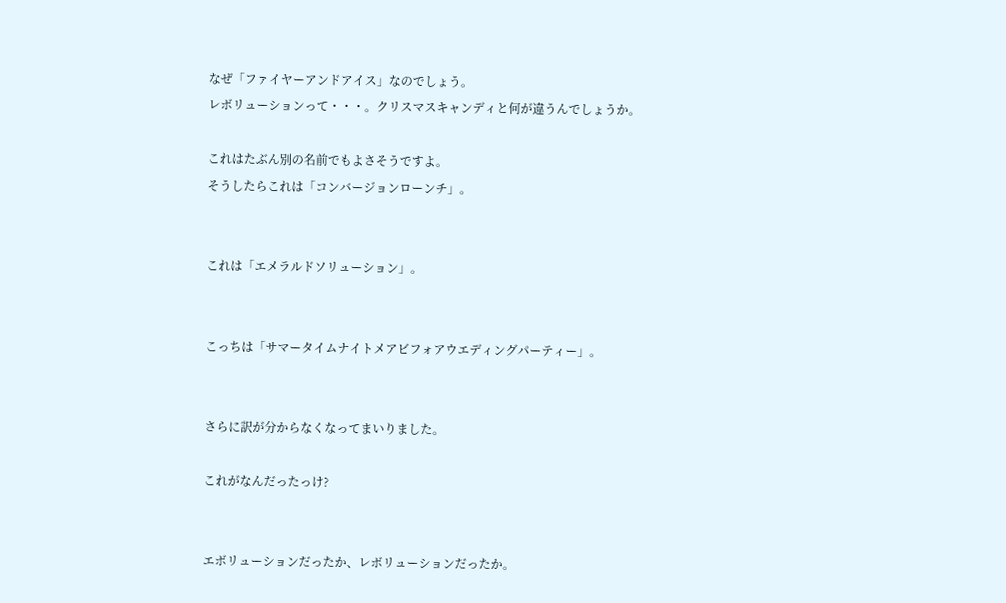なぜ「ファイヤーアンドアイス」なのでしょう。
レボリューションって・・・。クリスマスキャンディと何が違うんでしょうか。

これはたぶん別の名前でもよさそうですよ。
そうしたらこれは「コンバージョンローンチ」。


これは「エメラルドソリューション」。


こっちは「サマータイムナイトメアビフォアウエディングパーティー」。


さらに訳が分からなくなってまいりました。

これがなんだったっけ?


エボリューションだったか、レボリューションだったか。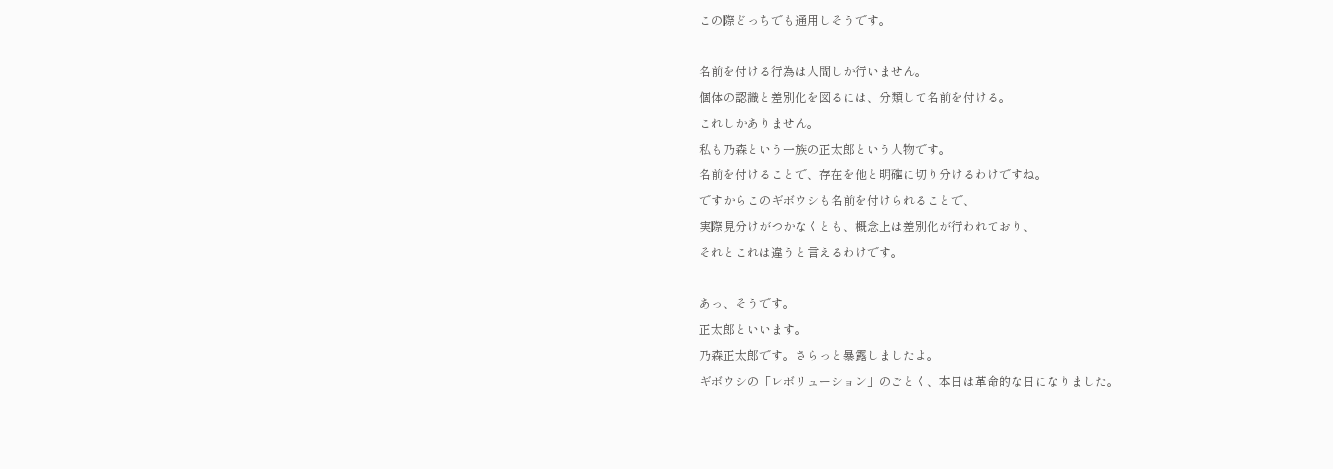この際どっちでも通用しそうです。

名前を付ける行為は人間しか行いません。
個体の認識と差別化を図るには、分類して名前を付ける。
これしかありません。
私も乃森という一族の正太郎という人物です。
名前を付けることで、存在を他と明確に切り分けるわけですね。
ですからこのギボウシも名前を付けられることで、
実際見分けがつかなくとも、概念上は差別化が行われており、
それとこれは違うと言えるわけです。

あっ、そうです。
正太郎といいます。
乃森正太郎です。さらっと暴露しましたよ。
ギボウシの「レボリューション」のごとく、本日は革命的な日になりました。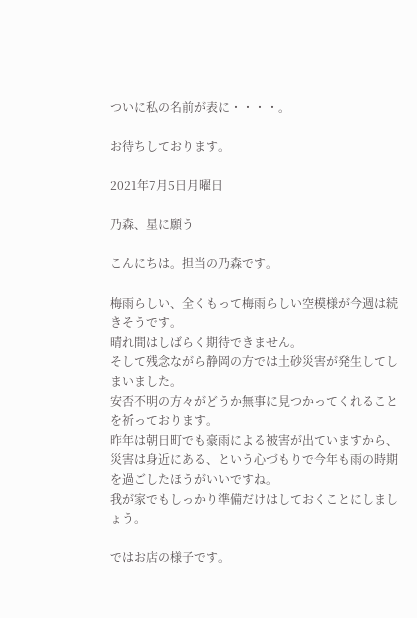ついに私の名前が表に・・・・。

お待ちしております。

2021年7月5日月曜日

乃森、星に願う

こんにちは。担当の乃森です。

梅雨らしい、全くもって梅雨らしい空模様が今週は続きそうです。
晴れ間はしばらく期待できません。
そして残念ながら静岡の方では土砂災害が発生してしまいました。
安否不明の方々がどうか無事に見つかってくれることを祈っております。
昨年は朝日町でも豪雨による被害が出ていますから、
災害は身近にある、という心づもりで今年も雨の時期を過ごしたほうがいいですね。
我が家でもしっかり準備だけはしておくことにしましょう。

ではお店の様子です。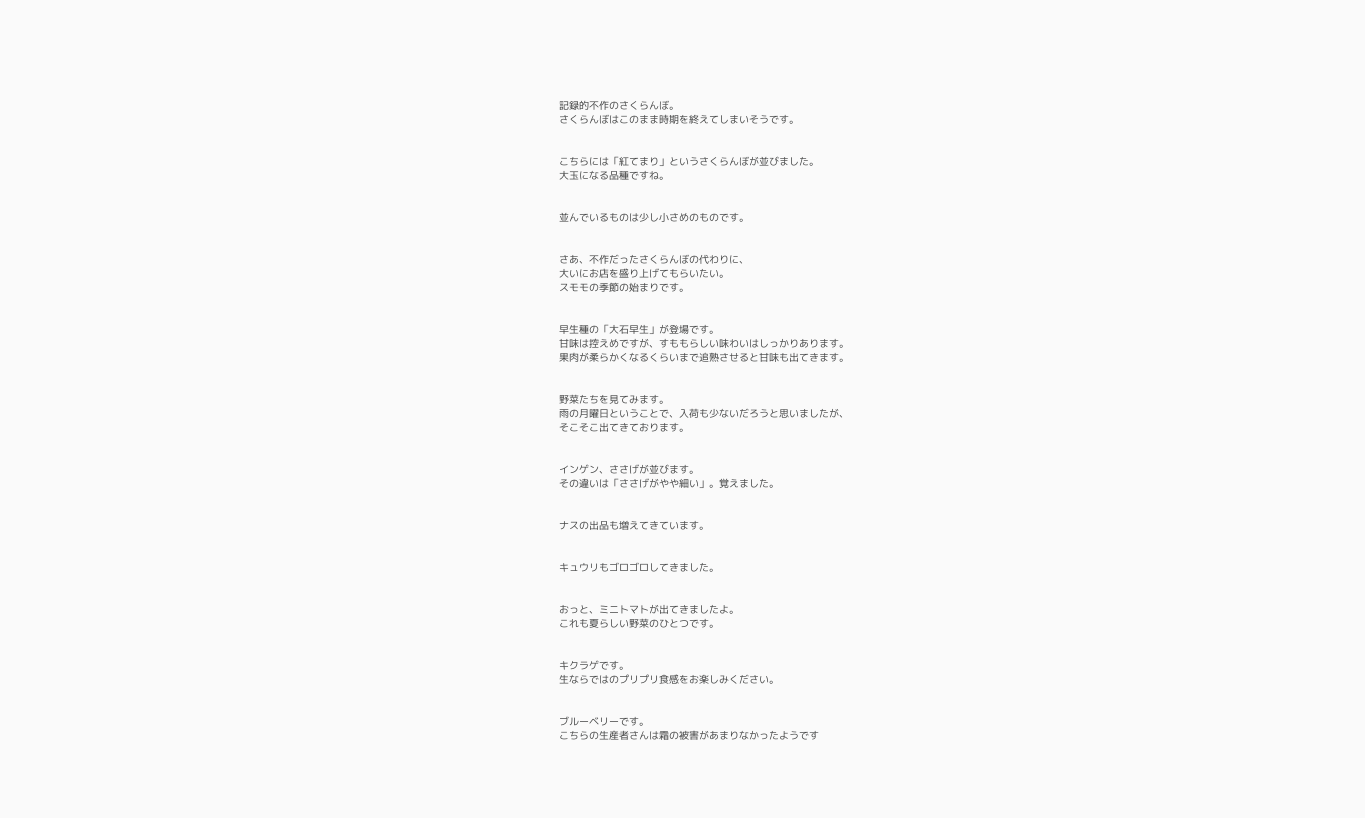記録的不作のさくらんぼ。
さくらんぼはこのまま時期を終えてしまいそうです。


こちらには「紅てまり」というさくらんぼが並びました。
大玉になる品種ですね。


並んでいるものは少し小さめのものです。


さあ、不作だったさくらんぼの代わりに、
大いにお店を盛り上げてもらいたい。
スモモの季節の始まりです。


早生種の「大石早生」が登場です。
甘味は控えめですが、すももらしい味わいはしっかりあります。
果肉が柔らかくなるくらいまで追熟させると甘味も出てきます。


野菜たちを見てみます。
雨の月曜日ということで、入荷も少ないだろうと思いましたが、
そこそこ出てきております。


インゲン、ささげが並びます。
その違いは「ささげがやや細い」。覚えました。


ナスの出品も増えてきています。


キュウリもゴロゴロしてきました。


おっと、ミニトマトが出てきましたよ。
これも夏らしい野菜のひとつです。


キクラゲです。
生ならではのプリプリ食感をお楽しみください。


ブルーベリーです。
こちらの生産者さんは霜の被害があまりなかったようです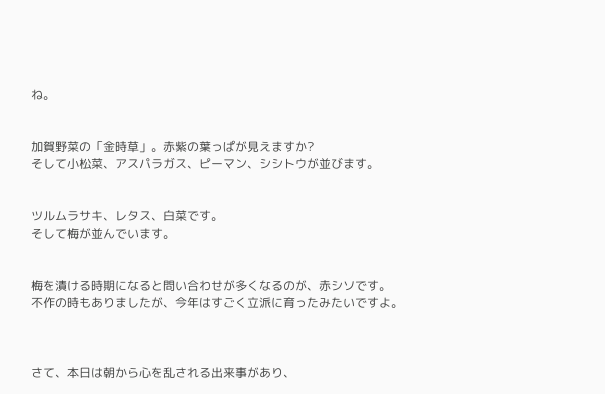ね。


加賀野菜の「金時草」。赤紫の葉っぱが見えますか?
そして小松菜、アスパラガス、ピーマン、シシトウが並びます。


ツルムラサキ、レタス、白菜です。
そして梅が並んでいます。


梅を漬ける時期になると問い合わせが多くなるのが、赤シソです。
不作の時もありましたが、今年はすごく立派に育ったみたいですよ。



さて、本日は朝から心を乱される出来事があり、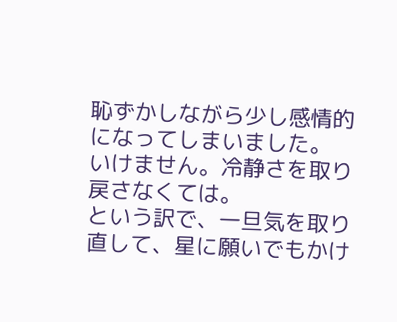恥ずかしながら少し感情的になってしまいました。
いけません。冷静さを取り戻さなくては。
という訳で、一旦気を取り直して、星に願いでもかけ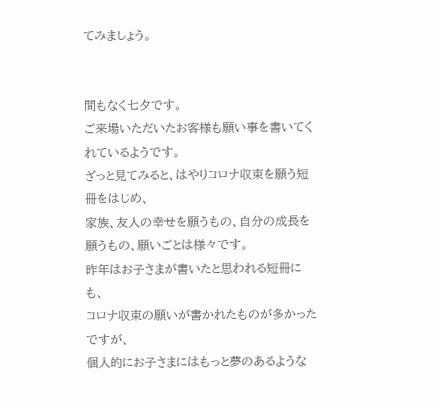てみましょう。


間もなく七夕です。
ご来場いただいたお客様も願い事を書いてくれているようです。
ざっと見てみると、はやりコロナ収束を願う短冊をはじめ、
家族、友人の幸せを願うもの、自分の成長を願うもの、願いごとは様々です。
昨年はお子さまが書いたと思われる短冊にも、
コロナ収束の願いが書かれたものが多かったですが、
個人的にお子さまにはもっと夢のあるような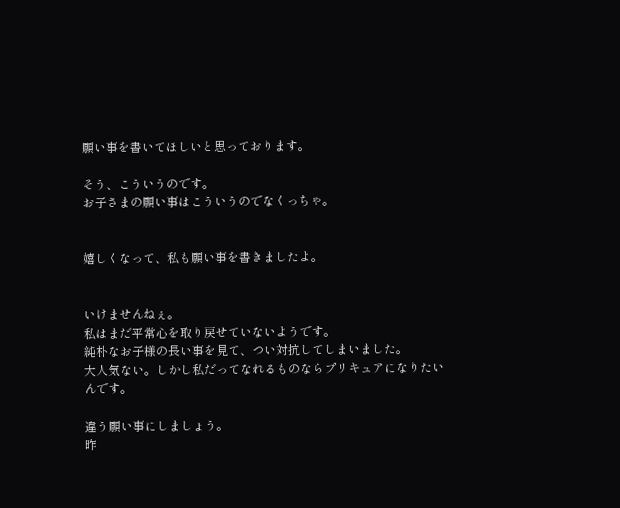願い事を書いてほしいと思っております。

そう、こういうのです。
お子さまの願い事はこういうのでなくっちゃ。


嬉しくなって、私も願い事を書きましたよ。


いけませんねぇ。
私はまだ平常心を取り戻せていないようです。
純朴なお子様の長い事を見て、つい対抗してしまいました。
大人気ない。しかし私だってなれるものならプリキュアになりたいんです。

違う願い事にしましょう。
昨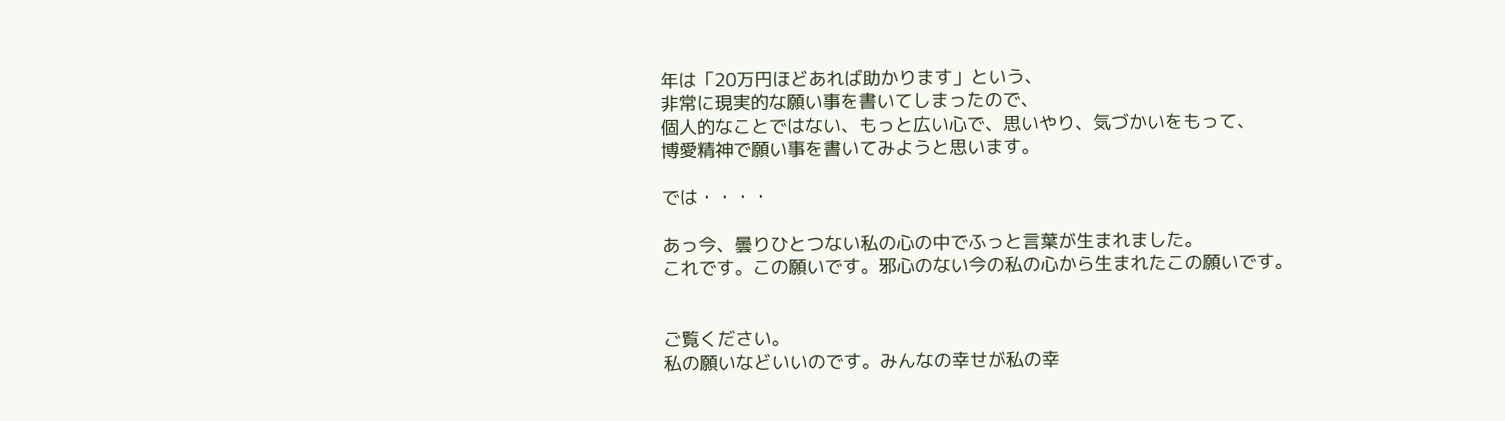年は「20万円ほどあれば助かります」という、
非常に現実的な願い事を書いてしまったので、
個人的なことではない、もっと広い心で、思いやり、気づかいをもって、
博愛精神で願い事を書いてみようと思います。

では・・・・

あっ今、曇りひとつない私の心の中でふっと言葉が生まれました。
これです。この願いです。邪心のない今の私の心から生まれたこの願いです。


ご覧ください。
私の願いなどいいのです。みんなの幸せが私の幸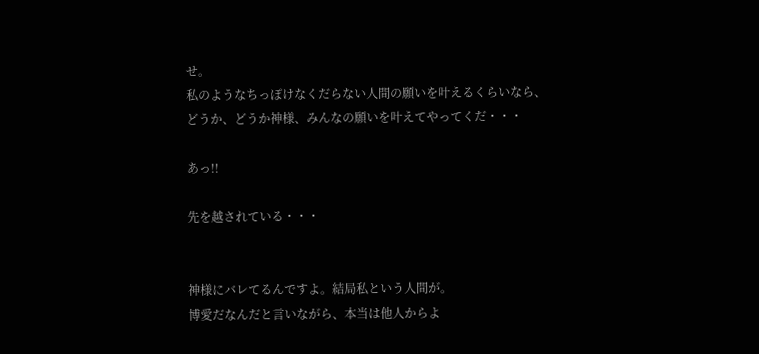せ。
私のようなちっぽけなくだらない人間の願いを叶えるくらいなら、
どうか、どうか神様、みんなの願いを叶えてやってくだ・・・

あっ!!

先を越されている・・・


神様にバレてるんですよ。結局私という人間が。
博愛だなんだと言いながら、本当は他人からよ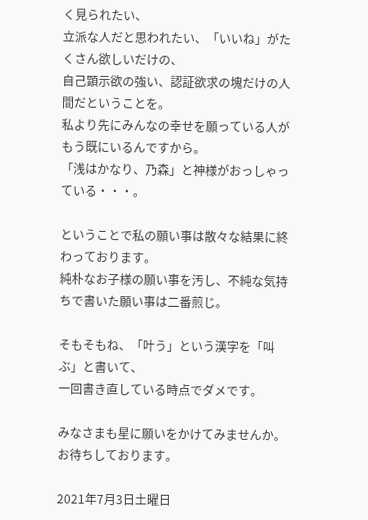く見られたい、
立派な人だと思われたい、「いいね」がたくさん欲しいだけの、
自己顕示欲の強い、認証欲求の塊だけの人間だということを。
私より先にみんなの幸せを願っている人がもう既にいるんですから。
「浅はかなり、乃森」と神様がおっしゃっている・・・。

ということで私の願い事は散々な結果に終わっております。
純朴なお子様の願い事を汚し、不純な気持ちで書いた願い事は二番煎じ。

そもそもね、「叶う」という漢字を「叫ぶ」と書いて、
一回書き直している時点でダメです。

みなさまも星に願いをかけてみませんか。
お待ちしております。

2021年7月3日土曜日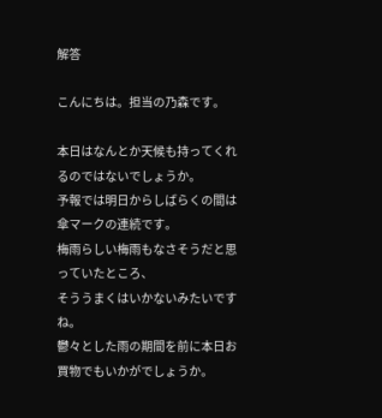解答

こんにちは。担当の乃森です。

本日はなんとか天候も持ってくれるのではないでしょうか。
予報では明日からしばらくの間は傘マークの連続です。
梅雨らしい梅雨もなさそうだと思っていたところ、
そううまくはいかないみたいですね。
鬱々とした雨の期間を前に本日お買物でもいかがでしょうか。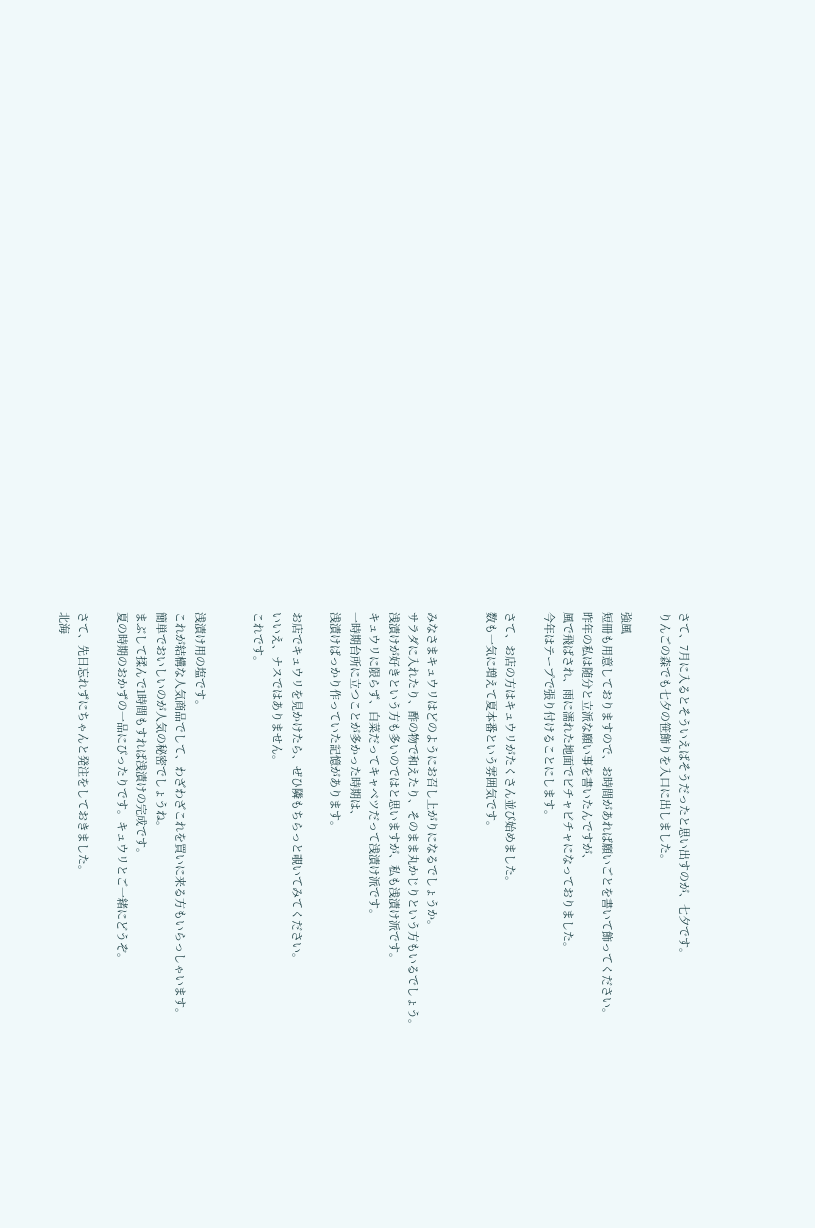さて、7月に入るとそういえばそうだったと思い出すのが、七夕です。
りんごの森でも七夕の笹飾りを入口に出しました。

強風
短冊も用意しておりますので、お時間があれば願いごとを書いて飾ってください。
昨年の私は随分と立派な願い事を書いたんですが、
風で飛ばされ、雨に濡れた地面でビチャビチャになっておりました。
今年はテープで張り付けることにします。

さて、お店の方はキュウリがたくさん並び始めました。
数も一気に増えて夏本番という雰囲気です。


みなさまキュウリはどのようにお召し上がりになるでしょうか。
サラダに入れたり、酢の物で和えたり、そのまま丸かじりという方もいるでしょう。
浅漬けが好きという方も多いのではと思いますが、私も浅漬け派です。
キュウリに限らず、白菜だってキャベツだって浅漬け派です。
一時期台所に立つことが多かった時期は、
浅漬けばっかり作っていた記憶があります。

お店でキュウリを見かけたら、ぜひ隣もちらっと覗いてみてください。
いいえ、ナスではありません。
これです。


浅漬け用の塩です。
これが結構な人気商品でして、わざわざこれを買いに来る方もいらっしゃいます。
簡単でおいしいのが人気の秘密でしょうね。
まぶして揉んで1時間もすれば浅漬けの完成です。
夏の時期のおかずの一品にぴったりです。キュウリとご一緒にどうぞ。

さて、先日忘れずにちゃんと発注をしておきました。
北海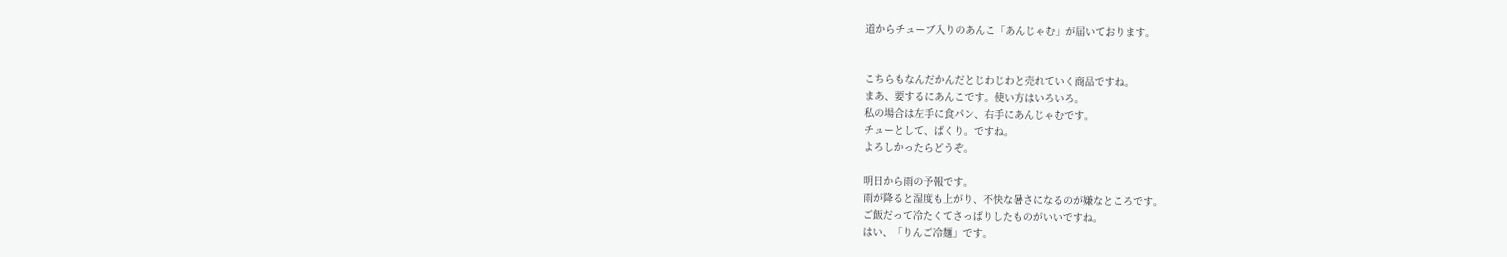道からチューブ入りのあんこ「あんじゃむ」が届いております。


こちらもなんだかんだとじわじわと売れていく商品ですね。
まあ、要するにあんこです。使い方はいろいろ。
私の場合は左手に食パン、右手にあんじゃむです。
チューとして、ぱくり。ですね。
よろしかったらどうぞ。

明日から雨の予報です。
雨が降ると湿度も上がり、不快な暑さになるのが嫌なところです。
ご飯だって冷たくてさっぱりしたものがいいですね。
はい、「りんご冷麺」です。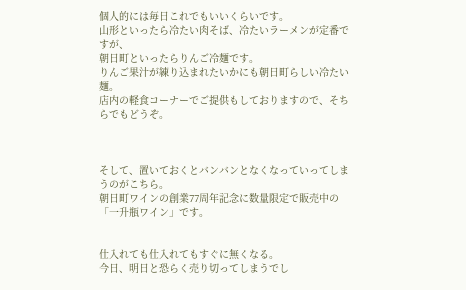個人的には毎日これでもいいくらいです。
山形といったら冷たい肉そば、冷たいラーメンが定番ですが、
朝日町といったらりんご冷麺です。
りんご果汁が練り込まれたいかにも朝日町らしい冷たい麺。
店内の軽食コーナーでご提供もしておりますので、そちらでもどうぞ。



そして、置いておくとバンバンとなくなっていってしまうのがこちら。
朝日町ワインの創業77周年記念に数量限定で販売中の「一升瓶ワイン」です。


仕入れても仕入れてもすぐに無くなる。
今日、明日と恐らく売り切ってしまうでし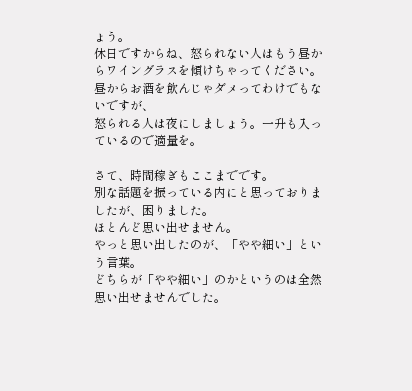ょう。
休日ですからね、怒られない人はもう昼からワイングラスを傾けちゃってください。
昼からお酒を飲んじゃダメってわけでもないですが、
怒られる人は夜にしましょう。一升も入っているので適量を。

さて、時間稼ぎもここまでです。
別な話題を振っている内にと思っておりましたが、困りました。
ほとんど思い出せません。
やっと思い出したのが、「やや細い」という言葉。
どちらが「やや細い」のかというのは全然思い出せませんでした。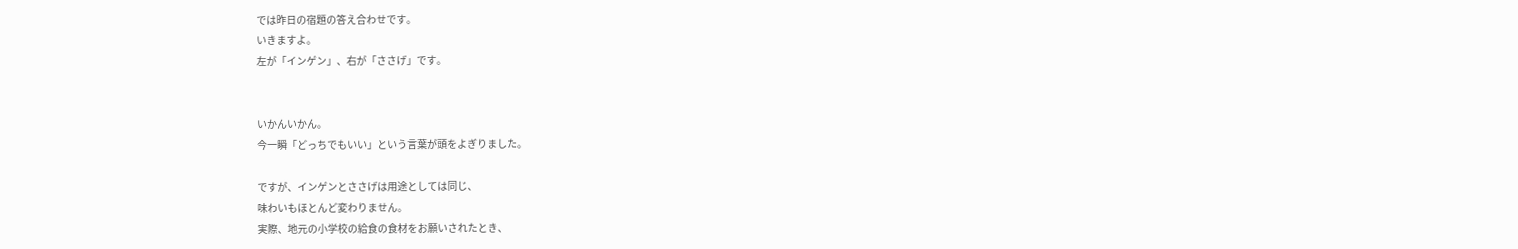では昨日の宿題の答え合わせです。
いきますよ。
左が「インゲン」、右が「ささげ」です。


いかんいかん。
今一瞬「どっちでもいい」という言葉が頭をよぎりました。

ですが、インゲンとささげは用途としては同じ、
味わいもほとんど変わりません。
実際、地元の小学校の給食の食材をお願いされたとき、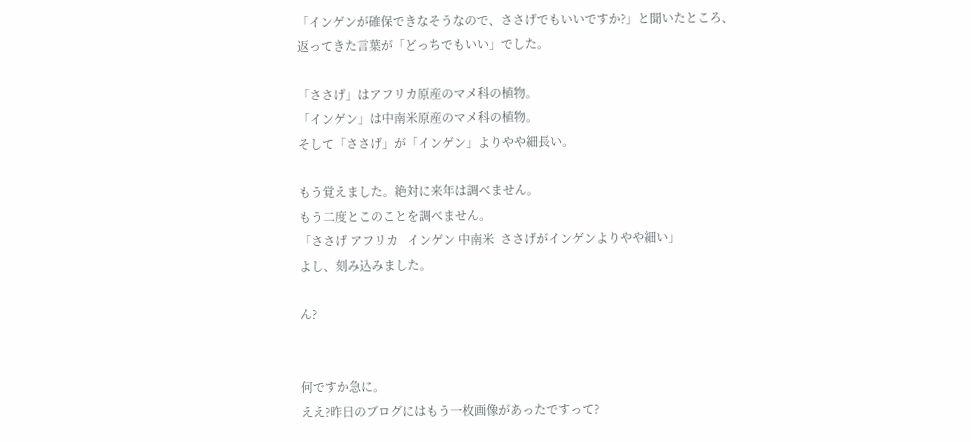「インゲンが確保できなそうなので、ささげでもいいですか?」と聞いたところ、
返ってきた言葉が「どっちでもいい」でした。

「ささげ」はアフリカ原産のマメ科の植物。
「インゲン」は中南米原産のマメ科の植物。
そして「ささげ」が「インゲン」よりやや細長い。

もう覚えました。絶対に来年は調べません。
もう二度とこのことを調べません。
「ささげ アフリカ   インゲン 中南米  ささげがインゲンよりやや細い」
よし、刻み込みました。

ん?


何ですか急に。
ええ?昨日のブログにはもう一枚画像があったですって?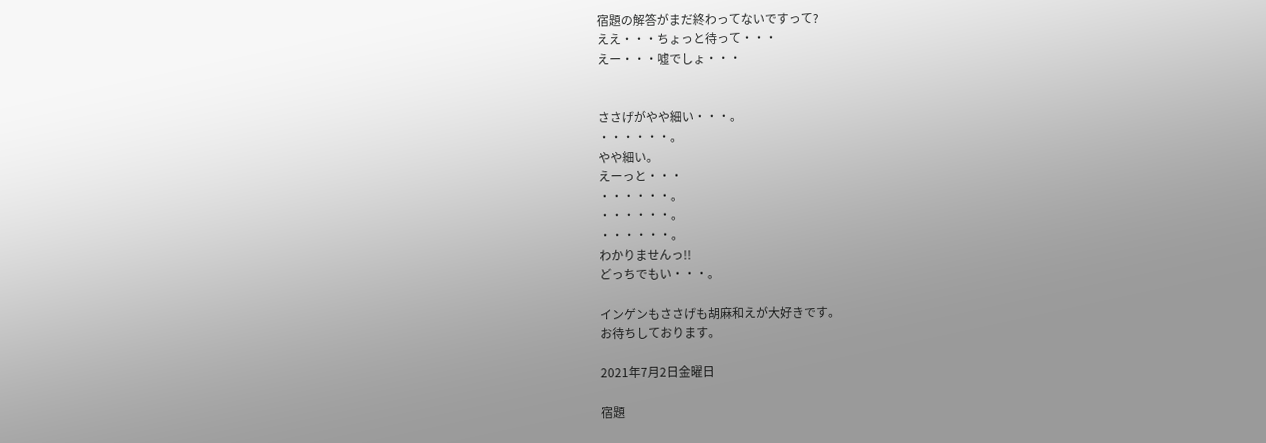宿題の解答がまだ終わってないですって?
ええ・・・ちょっと待って・・・
えー・・・噓でしょ・・・


ささげがやや細い・・・。
・・・・・・。
やや細い。
えーっと・・・
・・・・・・。
・・・・・・。
・・・・・・。
わかりませんっ!!
どっちでもい・・・。

インゲンもささげも胡麻和えが大好きです。
お待ちしております。

2021年7月2日金曜日

宿題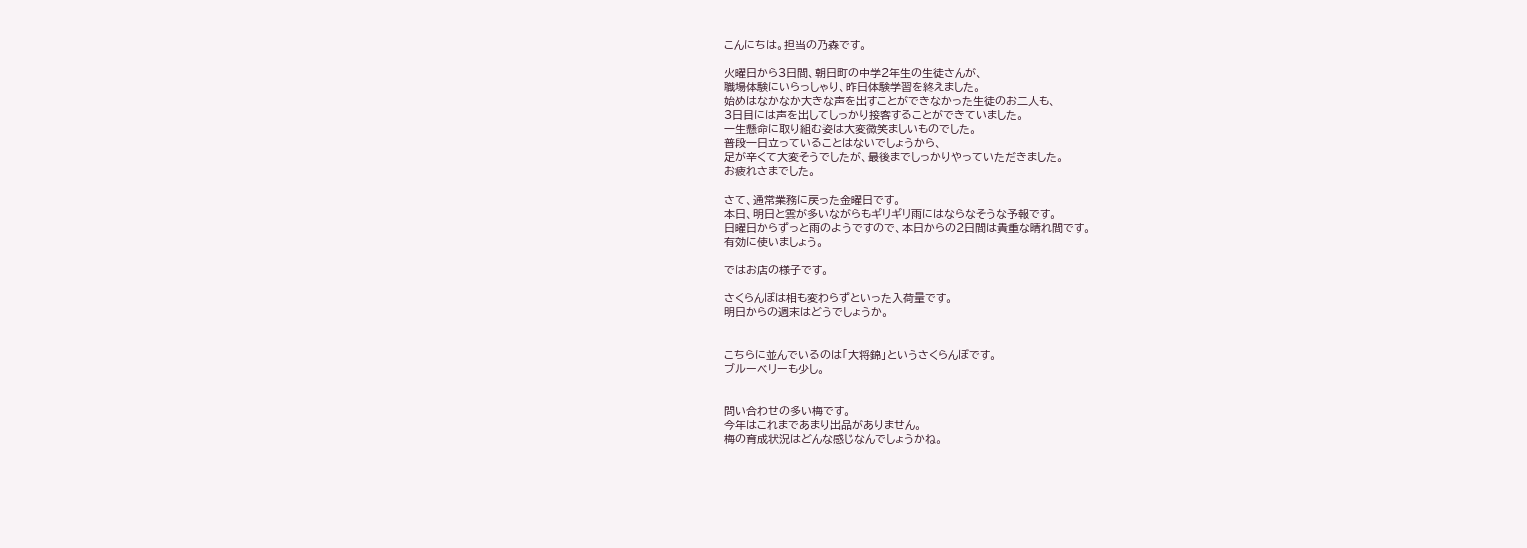こんにちは。担当の乃森です。

火曜日から3日間、朝日町の中学2年生の生徒さんが、
職場体験にいらっしゃり、昨日体験学習を終えました。
始めはなかなか大きな声を出すことができなかった生徒のお二人も、
3日目には声を出してしっかり接客することができていました。
一生懸命に取り組む姿は大変微笑ましいものでした。
普段一日立っていることはないでしょうから、
足が辛くて大変そうでしたが、最後までしっかりやっていただきました。
お疲れさまでした。

さて、通常業務に戻った金曜日です。
本日、明日と雲が多いながらもギリギリ雨にはならなそうな予報です。
日曜日からずっと雨のようですので、本日からの2日間は貴重な晴れ間です。
有効に使いましょう。

ではお店の様子です。

さくらんぼは相も変わらずといった入荷量です。
明日からの週末はどうでしょうか。


こちらに並んでいるのは「大将錦」というさくらんぼです。
ブルーベリーも少し。


問い合わせの多い梅です。
今年はこれまであまり出品がありません。
梅の育成状況はどんな感じなんでしょうかね。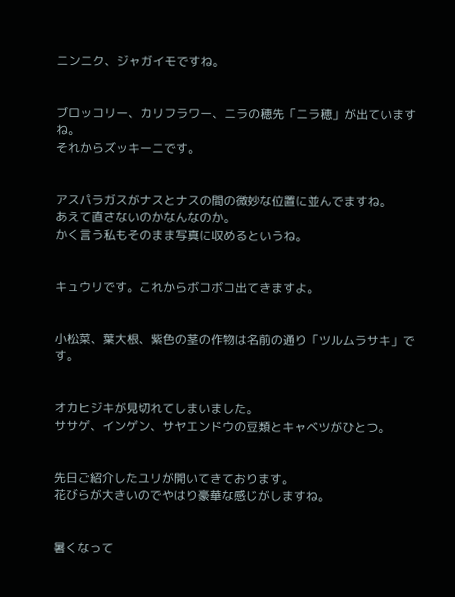ニンニク、ジャガイモですね。


ブロッコリー、カリフラワー、ニラの穂先「ニラ穂」が出ていますね。
それからズッキーニです。


アスパラガスがナスとナスの間の微妙な位置に並んでますね。
あえて直さないのかなんなのか。
かく言う私もそのまま写真に収めるというね。


キュウリです。これからボコボコ出てきますよ。


小松菜、葉大根、紫色の茎の作物は名前の通り「ツルムラサキ」です。


オカヒジキが見切れてしまいました。
ササゲ、インゲン、サヤエンドウの豆類とキャベツがひとつ。


先日ご紹介したユリが開いてきております。
花びらが大きいのでやはり豪華な感じがしますね。


暑くなって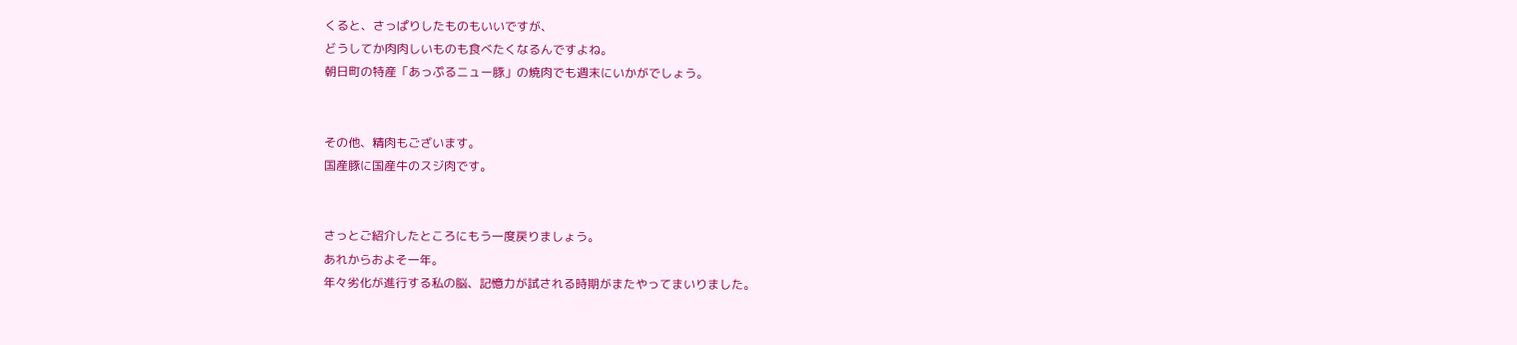くると、さっぱりしたものもいいですが、
どうしてか肉肉しいものも食べたくなるんですよね。
朝日町の特産「あっぷるニュー豚」の焼肉でも週末にいかがでしょう。


その他、精肉もございます。
国産豚に国産牛のスジ肉です。


さっとご紹介したところにもう一度戻りましょう。
あれからおよそ一年。
年々劣化が進行する私の脳、記憶力が試される時期がまたやってまいりました。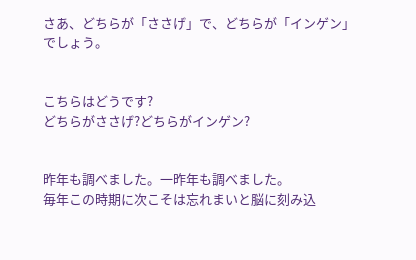さあ、どちらが「ささげ」で、どちらが「インゲン」でしょう。


こちらはどうです?
どちらがささげ?どちらがインゲン?


昨年も調べました。一昨年も調べました。
毎年この時期に次こそは忘れまいと脳に刻み込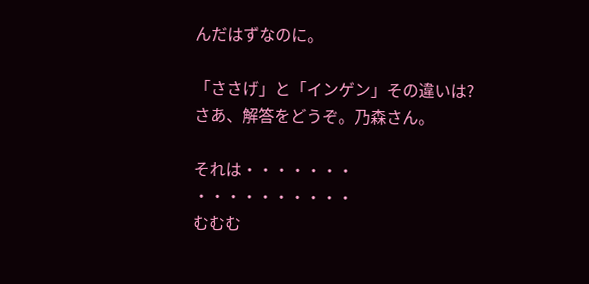んだはずなのに。

「ささげ」と「インゲン」その違いは?
さあ、解答をどうぞ。乃森さん。

それは・・・・・・・
・・・・・・・・・・
むむむ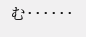む・・・・・・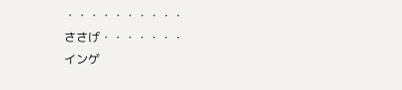・・・・・・・・・・
ささげ・・・・・・・
インゲ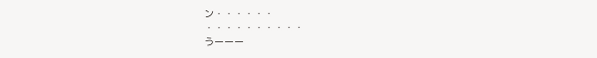ン・・・・・・
・・・・・・・・・・
うーーー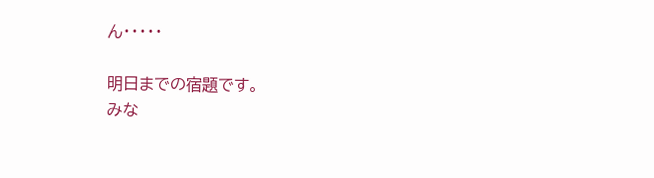ん・・・・・

明日までの宿題です。
みな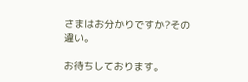さまはお分かりですか?その違い。

お待ちしております。